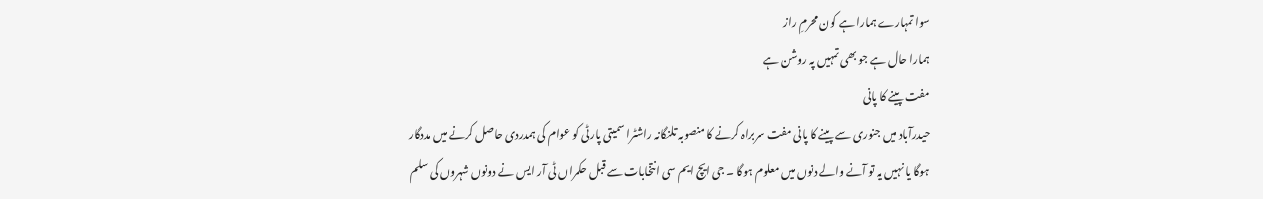سوا تمہارے ہمارا ہے کون محرمِ راز
ہمارا حال ہے جو بھی تمہیں پہ روشن ہے
مفت پینے کا پانی
حیدرآباد میں جنوری سے پینے کا پانی مفت سربراہ کرنے کا منصوبہ تلنگانہ راشٹرا سمیتی پارٹی کو عوام کی ہمدردی حاصل کرنے میں مددگار ہوگا یا نہیں یہ تو آنے والے دنوں میں معلوم ہوگا ۔ جی ایچ ایم سی انتخابات سے قبل حکمراں ٹی آر ایس نے دونوں شہروں کی سلم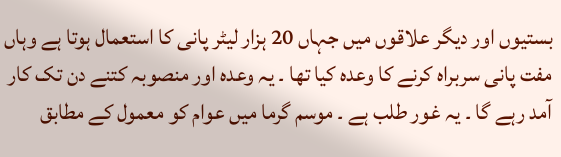بستیوں اور دیگر علاقوں میں جہاں 20 ہزار لیٹر پانی کا استعمال ہوتا ہے وہاں مفت پانی سربراہ کرنے کا وعدہ کیا تھا ۔ یہ وعدہ اور منصوبہ کتنے دن تک کار آمد رہے گا ۔ یہ غور طلب ہے ۔ موسم گرما میں عوام کو معمول کے مطابق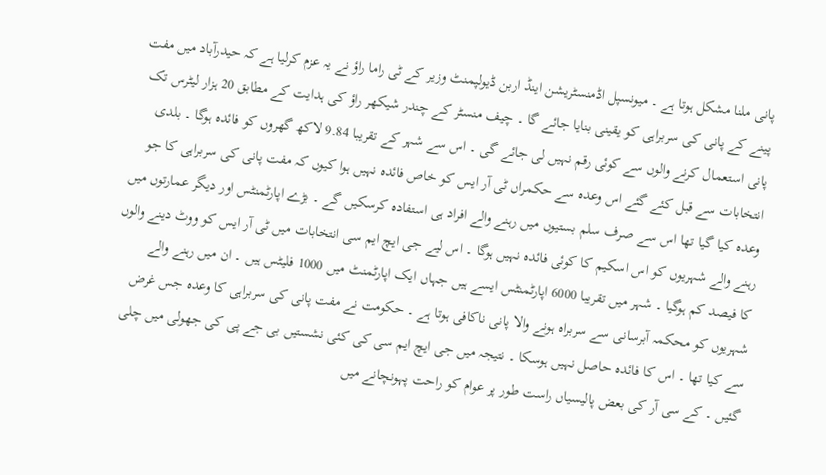پانی ملنا مشکل ہوتا ہے ۔ میونسپل اڈمنسٹریشن اینڈ اربن ڈیولپمنٹ وزیر کے ٹی راما راؤ نے یہ عزم کرلیا ہے کہ حیدرآباد میں مفت پینے کے پانی کی سربراہی کو یقینی بنایا جائے گا ۔ چیف منسٹر کے چندر شیکھر راؤ کی ہدایت کے مطابق 20 ہزار لیٹرس تک پانی استعمال کرنے والوں سے کوئی رقم نہیں لی جائے گی ۔ اس سے شہر کے تقریبا 9.84 لاکھ گھروں کو فائدہ ہوگا ۔ بلدی انتخابات سے قبل کئے گئے اس وعدہ سے حکمراں ٹی آر ایس کو خاص فائدہ نہیں ہوا کیوں کہ مفت پانی کی سربراہی کا جو وعدہ کیا گیا تھا اس سے صرف سلم بستیوں میں رہنے والے افراد ہی استفادہ کرسکیں گے ۔ بڑے اپارٹمنٹس اور دیگر عمارتوں میں رہنے والے شہریوں کو اس اسکیم کا کوئی فائدہ نہیں ہوگا ۔ اس لیے جی ایچ ایم سی انتخابات میں ٹی آر ایس کو ووٹ دینے والوں کا فیصد کم ہوگیا ۔ شہر میں تقریبا 6000 اپارٹمنٹس ایسے ہیں جہاں ایک اپارٹمنٹ میں 1000 فلیٹس ہیں ۔ ان میں رہنے والے شہریوں کو محکمہ آبرسانی سے سربراہ ہونے والا پانی ناکافی ہوتا ہے ۔ حکومت نے مفت پانی کی سربراہی کا وعدہ جس غرض سے کیا تھا ۔ اس کا فائدہ حاصل نہیں ہوسکا ۔ نتیجہ میں جی ایچ ایم سی کی کئی نشستیں بی جے پی کی جھولی میں چلی گئیں ۔ کے سی آر کی بعض پالیسیاں راست طور پر عوام کو راحت پہونچانے میں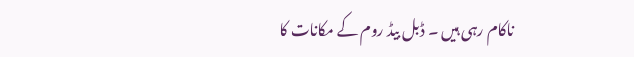ناکام رہی ہیں ۔ ڈبل بیڈ روم کے مکانات کا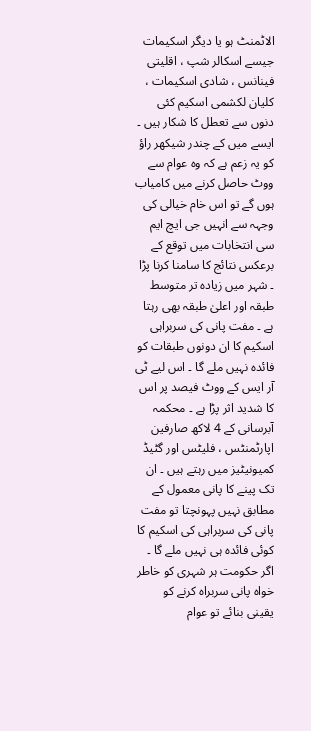الاٹمنٹ ہو یا دیگر اسکیمات جیسے اسکالر شپ ، اقلیتی فینانس ، شادی اسکیمات ، کلیان لکشمی اسکیم کئی دنوں سے تعطل کا شکار ہیں ۔ ایسے میں کے چندر شیکھر راؤ کو یہ زعم ہے کہ وہ عوام سے ووٹ حاصل کرنے میں کامیاب ہوں گے تو اس خام خیالی کی وجہہ سے انہیں جی ایچ ایم سی انتخابات میں توقع کے برعکس نتائج کا سامنا کرنا پڑا ۔ شہر میں زیادہ تر متوسط طبقہ اور اعلیٰ طبقہ بھی رہتا ہے ۔ مفت پانی کی سربراہی اسکیم کا ان دونوں طبقات کو فائدہ نہیں ملے گا ۔ اس لیے ٹی آر ایس کے ووٹ فیصد پر اس کا شدید اثر پڑا ہے ۔ محکمہ آبرسانی کے 4 لاکھ صارفین اپارٹمنٹس ، فلیٹس اور گٹیڈ کمیونیٹیز میں رہتے ہیں ۔ ان تک پینے کا پانی معمول کے مطابق نہیں پہونچتا تو مفت پانی کی سربراہی کی اسکیم کا کوئی فائدہ ہی نہیں ملے گا ۔ اگر حکومت ہر شہری کو خاطر خواہ پانی سربراہ کرنے کو یقینی بنائے تو عوام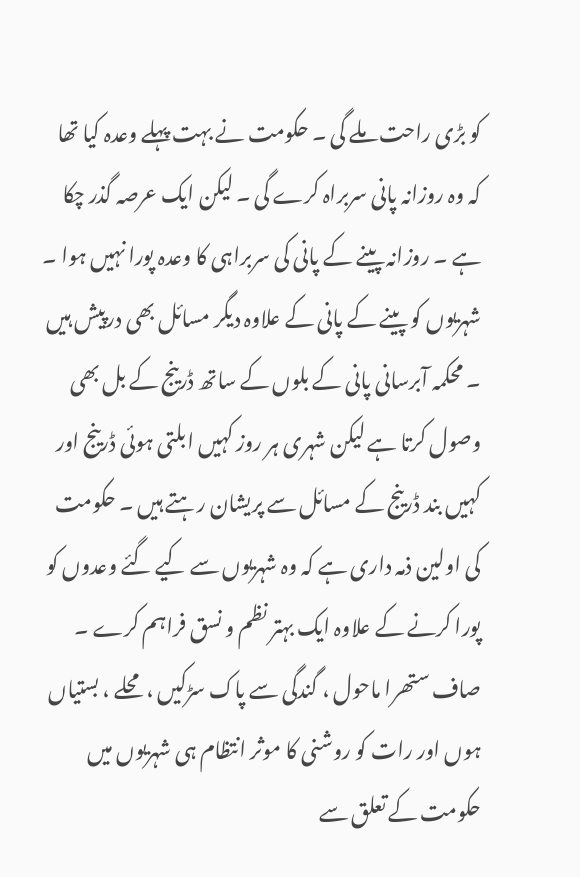کو بڑی راحت ملے گی ۔ حکومت نے بہت پہلے وعدہ کیا تھا کہ وہ روزانہ پانی سربراہ کرے گی ۔ لیکن ایک عرصہ گذر چکا ہے ۔ روزانہ پینے کے پانی کی سربراہی کا وعدہ پورا نہیں ہوا ۔ شہریوں کو پینے کے پانی کے علاوہ دیگر مسائل بھی درپیش ہیں ۔ محکمہ آبرسانی پانی کے بلوں کے ساتھ ڈرینج کے بل بھی وصول کرتا ہے لیکن شہری ہر روز کہیں ابلتی ہوئی ڈرینج اور کہیں بند ڈرینج کے مسائل سے پریشان رہتے ہیں ۔ حکومت کی اولین ذمہ داری ہے کہ وہ شہریوں سے کیے گئے وعدوں کو پورا کرنے کے علاوہ ایک بہتر نظم و نسق فراہم کرے ۔ صاف ستھرا ماحول ، گندگی سے پاک سڑکیں ، محلے ، بستیاں ہوں اور رات کو روشنی کا موثر انتظام ہی شہریوں میں حکومت کے تعلق سے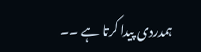ہمدردی پیدا کرتا ہے ۔۔